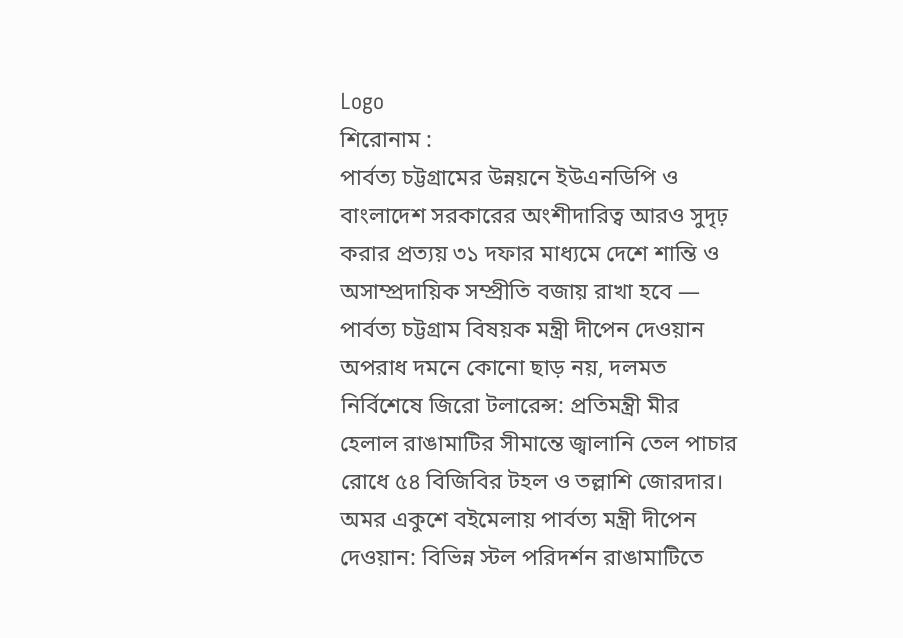Logo
শিরোনাম :
পার্বত্য চট্টগ্রামের উন্নয়নে ইউএনডিপি ও বাংলাদেশ সরকারের অংশীদারিত্ব আরও সুদৃঢ় করার প্রত্যয় ৩১ দফার মাধ্যমে দেশে শান্তি ও অসাম্প্রদায়িক সম্প্রীতি বজায় রাখা হবে — পার্বত্য চট্টগ্রাম বিষয়ক মন্ত্রী দীপেন দেওয়ান অপরাধ দমনে কোনো ছাড় নয়, দলমত নির্বিশেষে জিরো টলারেন্স: প্রতিমন্ত্রী মীর হেলাল রাঙামাটির সীমান্তে জ্বালানি তেল পাচার রোধে ৫৪ বিজিবির টহল ও তল্লাশি জোরদার। অমর একুশে বইমেলায় পার্বত্য মন্ত্রী দীপেন দেওয়ান: বিভিন্ন স্টল পরিদর্শন রাঙামাটিতে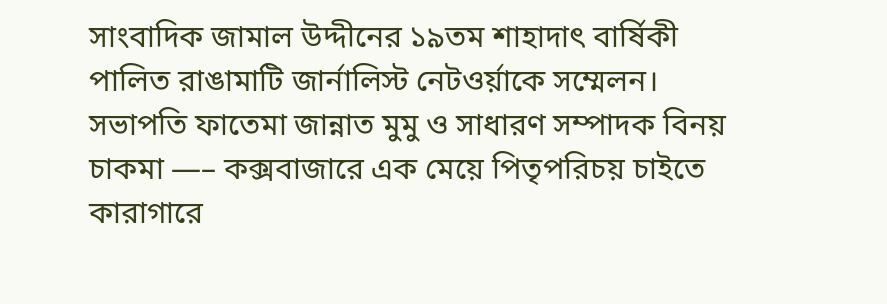সাংবাদিক জামাল উদ্দীনের ১৯তম শাহাদাৎ বার্ষিকী পালিত রাঙামাটি জার্নালিস্ট নেটওর্য়াকে সম্মেলন। সভাপতি ফাতেমা জান্নাত মুমু ও সাধারণ সম্পাদক বিনয় চাকমা —– কক্সবাজারে এক মেয়ে পিতৃপরিচয় চাইতে কারাগারে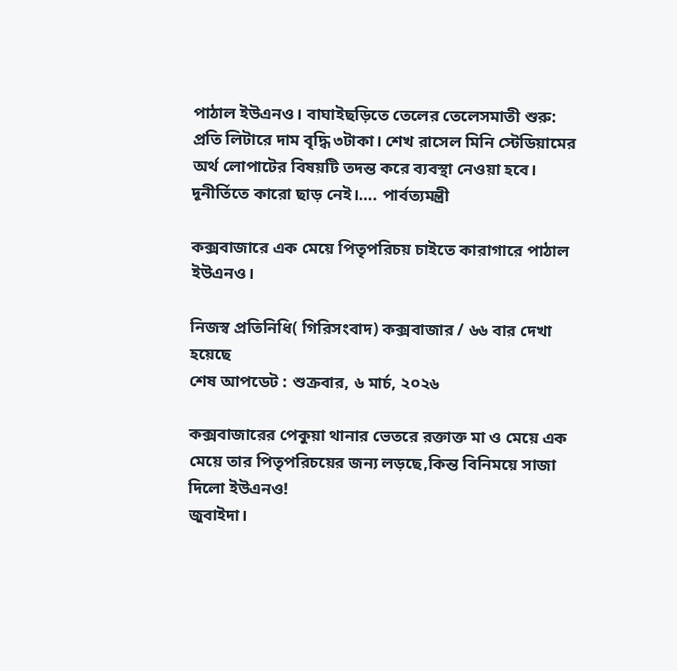পাঠাল ইউএনও। বাঘাইছড়িতে তেলের তেলেসমাতী শুরু: প্রতি লিটারে দাম বৃদ্ধি ৩টাকা। শেখ রাসেল মিনি স্টেডিয়ামের অর্থ লোপাটের বিষয়টি তদন্ত করে ব্যবস্থা নেওয়া হবে। দূনীর্তিতে কারো ছাড় নেই।…. পার্বত্যমন্ত্রী

কক্সবাজারে এক মেয়ে পিতৃপরিচয় চাইতে কারাগারে পাঠাল ইউএনও।

নিজস্ব প্রতিনিধি( গিরিসংবাদ) কক্সবাজার / ৬৬ বার দেখা হয়েছে
শেষ আপডেট : শুক্রবার, ৬ মার্চ, ২০২৬

কক্সবাজারের পেকুয়া থানার ভেতরে রক্তাক্ত মা ও মেয়ে এক মেয়ে তার পিতৃপরিচয়ের জন্য লড়ছে,কিন্ত বিনিময়ে সাজা দিলো ইউএনও!
জুবাইদা।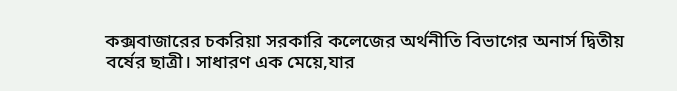কক্সবাজারের চকরিয়া সরকারি কলেজের অর্থনীতি বিভাগের অনার্স দ্বিতীয় বর্ষের ছাত্রী। সাধারণ এক মেয়ে,যার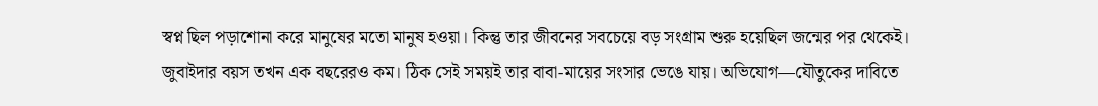স্বপ্ন ছিল পড়াশোনা করে মানুষের মতো মানুষ হওয়া। কিন্তু তার জীবনের সবচেয়ে বড় সংগ্রাম শুরু হয়েছিল জন্মের পর থেকেই।
জুবাইদার বয়স তখন এক বছরেরও কম। ঠিক সেই সময়ই তার বাবা-মায়ের সংসার ভেঙে যায়। অভিযোগ—যৌতুকের দাবিতে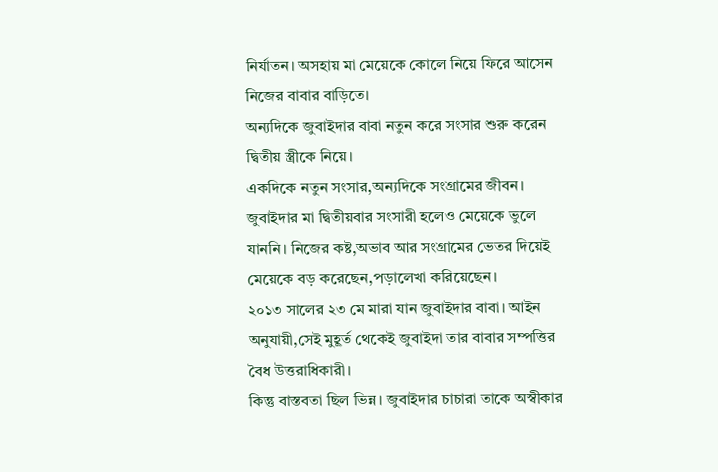নির্যাতন। অসহায় মা মেয়েকে কোলে নিয়ে ফিরে আসেন নিজের বাবার বাড়িতে।
অন্যদিকে জুবাইদার বাবা নতুন করে সংসার শুরু করেন দ্বিতীয় স্ত্রীকে নিয়ে।
একদিকে নতুন সংসার,অন্যদিকে সংগ্রামের জীবন। জুবাইদার মা দ্বিতীয়বার সংসারী হলেও মেয়েকে ভুলে যাননি। নিজের কষ্ট,অভাব আর সংগ্রামের ভেতর দিয়েই মেয়েকে বড় করেছেন,পড়ালেখা করিয়েছেন।
২০১৩ সালের ২৩ মে মারা যান জুবাইদার বাবা। আইন অনুযায়ী,সেই মুহূর্ত থেকেই জুবাইদা তার বাবার সম্পত্তির বৈধ উত্তরাধিকারী।
কিন্তু বাস্তবতা ছিল ভিন্ন। জুবাইদার চাচারা তাকে অস্বীকার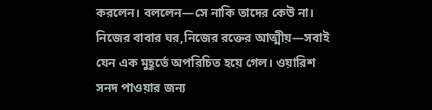করলেন। বললেন—সে নাকি তাদের কেউ না।
নিজের বাবার ঘর,নিজের রক্তের আত্মীয়—সবাই যেন এক মুহূর্তে অপরিচিত হয়ে গেল। ওয়ারিশ সনদ পাওয়ার জন্য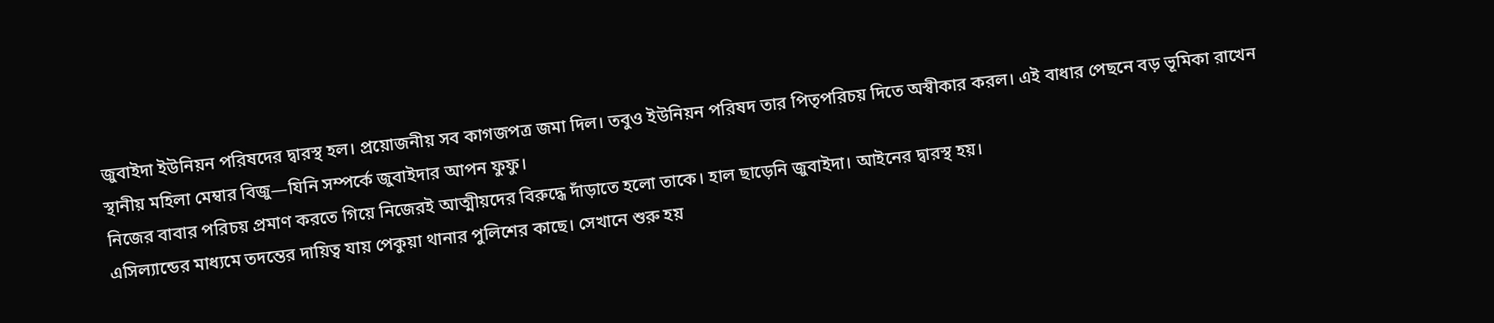জুবাইদা ইউনিয়ন পরিষদের দ্বারস্থ হল। প্রয়োজনীয় সব কাগজপত্র জমা দিল। তবুও ইউনিয়ন পরিষদ তার পিতৃপরিচয় দিতে অস্বীকার করল। এই বাধার পেছনে বড় ভূমিকা রাখেন স্থানীয় মহিলা মেম্বার বিজু—যিনি সম্পর্কে জুবাইদার আপন ফুফু।
নিজের বাবার পরিচয় প্রমাণ করতে গিয়ে নিজেরই আত্মীয়দের বিরুদ্ধে দাঁড়াতে হলো তাকে। হাল ছাড়েনি জুবাইদা। আইনের দ্বারস্থ হয়।
এসিল্যান্ডের মাধ্যমে তদন্তের দায়িত্ব যায় পেকুয়া থানার পুলিশের কাছে। সেখানে শুরু হয়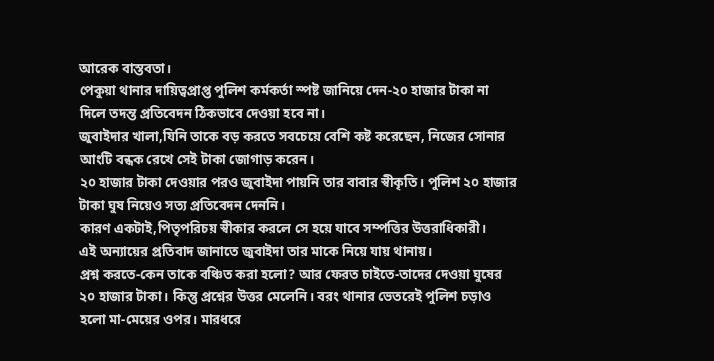আরেক বাস্তবতা।
পেকুয়া থানার দায়িত্বপ্রাপ্ত পুলিশ কর্মকর্তা স্পষ্ট জানিয়ে দেন-২০ হাজার টাকা না দিলে তদন্ত প্রতিবেদন ঠিকভাবে দেওয়া হবে না।
জুবাইদার খালা,যিনি তাকে বড় করতে সবচেয়ে বেশি কষ্ট করেছেন, নিজের সোনার আংটি বন্ধক রেখে সেই টাকা জোগাড় করেন।
২০ হাজার টাকা দেওয়ার পরও জুবাইদা পায়নি তার বাবার স্বীকৃতি। পুলিশ ২০ হাজার টাকা ঘুষ নিয়েও সত্য প্রতিবেদন দেননি।
কারণ একটাই,পিতৃপরিচয় স্বীকার করলে সে হয়ে যাবে সম্পত্তির উত্তরাধিকারী।
এই অন্যায়ের প্রতিবাদ জানাতে জুবাইদা তার মাকে নিয়ে যায় থানায়।
প্রশ্ন করতে-কেন তাকে বঞ্চিত করা হলো? আর ফেরত চাইতে-তাদের দেওয়া ঘুষের ২০ হাজার টাকা। কিন্তু প্রশ্নের উত্তর মেলেনি। বরং থানার ভেতরেই পুলিশ চড়াও হলো মা-মেয়ের ওপর। মারধরে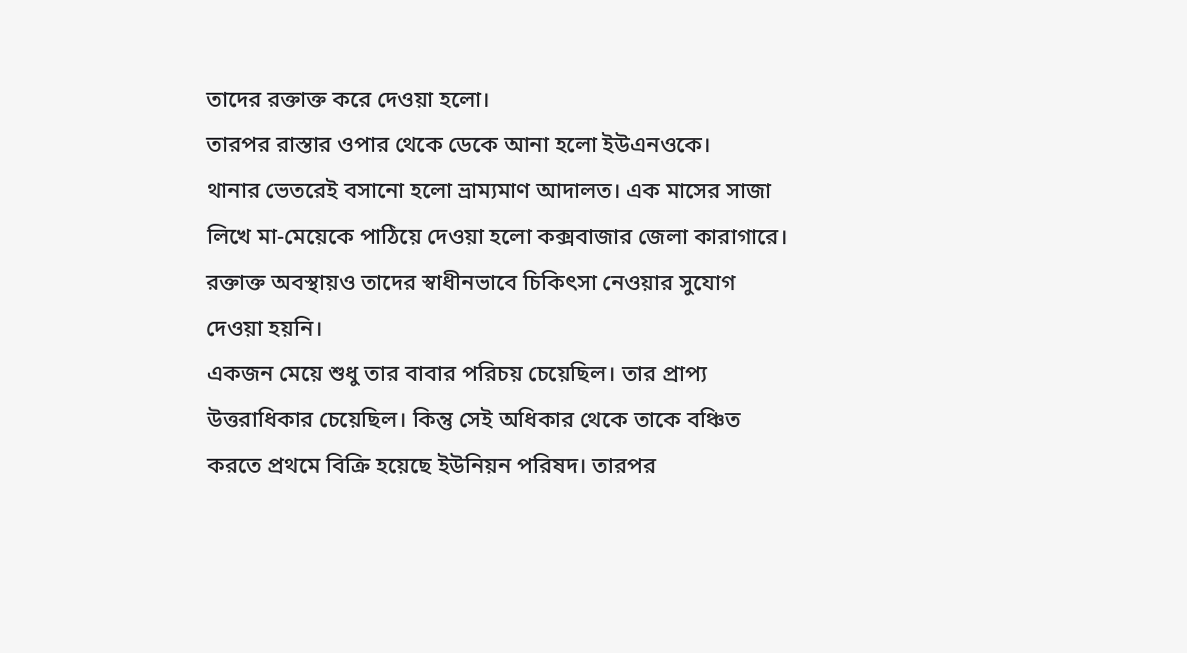তাদের রক্তাক্ত করে দেওয়া হলো।
তারপর রাস্তার ওপার থেকে ডেকে আনা হলো ইউএনওকে।
থানার ভেতরেই বসানো হলো ভ্রাম্যমাণ আদালত। এক মাসের সাজা লিখে মা-মেয়েকে পাঠিয়ে দেওয়া হলো কক্সবাজার জেলা কারাগারে।
রক্তাক্ত অবস্থায়ও তাদের স্বাধীনভাবে চিকিৎসা নেওয়ার সুযোগ দেওয়া হয়নি।
একজন মেয়ে শুধু তার বাবার পরিচয় চেয়েছিল। তার প্রাপ্য উত্তরাধিকার চেয়েছিল। কিন্তু সেই অধিকার থেকে তাকে বঞ্চিত করতে প্রথমে বিক্রি হয়েছে ইউনিয়ন পরিষদ। তারপর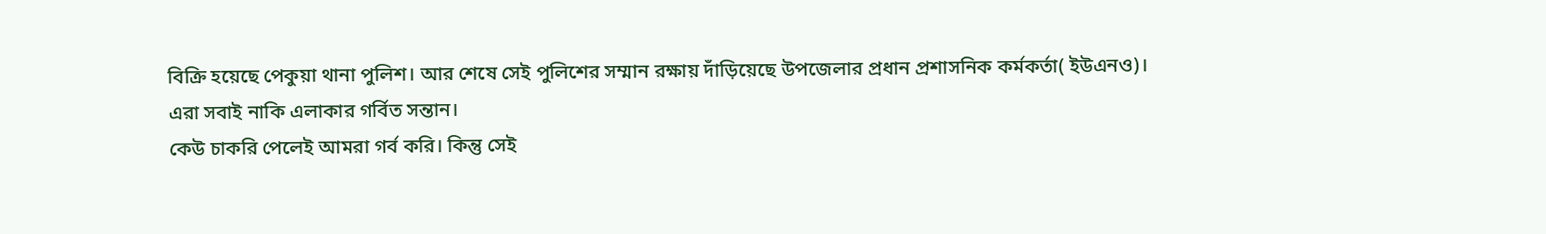বিক্রি হয়েছে পেকুয়া থানা পুলিশ। আর শেষে সেই পুলিশের সম্মান রক্ষায় দাঁড়িয়েছে উপজেলার প্রধান প্রশাসনিক কর্মকর্তা( ইউএনও)।
এরা সবাই নাকি এলাকার গর্বিত সন্তান।
কেউ চাকরি পেলেই আমরা গর্ব করি। কিন্তু সেই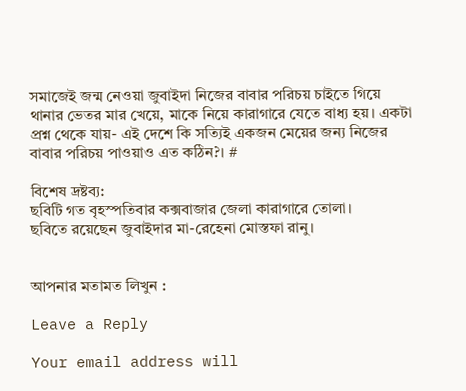সমাজেই জন্ম নেওয়া জুবাইদা নিজের বাবার পরিচয় চাইতে গিয়ে থানার ভেতর মার খেয়ে, মাকে নিয়ে কারাগারে যেতে বাধ্য হয়। একটা প্রশ্ন থেকে যায়- এই দেশে কি সত্যিই একজন মেয়ের জন্য নিজের বাবার পরিচয় পাওয়াও এত কঠিন?। #

বিশেষ দ্রষ্টব্য:
ছবিটি গত বৃহস্পতিবার কক্সবাজার জেলা কারাগারে তোলা।
ছবিতে রয়েছেন জুবাইদার মা-রেহেনা মোস্তফা রানু।


আপনার মতামত লিখুন :

Leave a Reply

Your email address will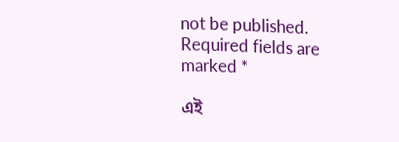not be published. Required fields are marked *

এই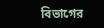বিভাগের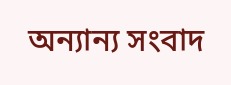অন্যান্য সংবাদ